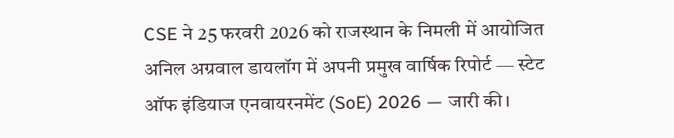CSE ने 25 फरवरी 2026 को राजस्थान के निमली में आयोजित अनिल अग्रवाल डायलॉग में अपनी प्रमुख वार्षिक रिपोर्ट — स्टेट ऑफ इंडियाज एनवायरनमेंट (SoE) 2026 — जारी की।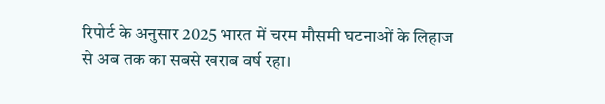रिपोर्ट के अनुसार 2025 भारत में चरम मौसमी घटनाओं के लिहाज से अब तक का सबसे खराब वर्ष रहा।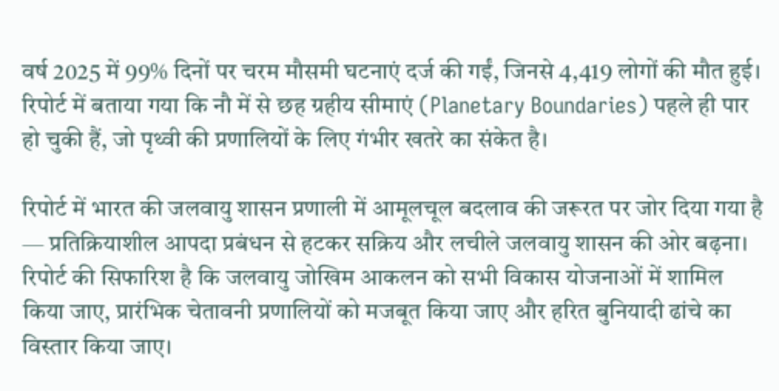वर्ष 2025 में 99% दिनों पर चरम मौसमी घटनाएं दर्ज की गईं, जिनसे 4,419 लोगों की मौत हुई। रिपोर्ट में बताया गया कि नौ में से छह ग्रहीय सीमाएं (Planetary Boundaries) पहले ही पार हो चुकी हैं, जो पृथ्वी की प्रणालियों के लिए गंभीर खतरे का संकेत है।

रिपोर्ट में भारत की जलवायु शासन प्रणाली में आमूलचूल बदलाव की जरूरत पर जोर दिया गया है — प्रतिक्रियाशील आपदा प्रबंधन से हटकर सक्रिय और लचीले जलवायु शासन की ओर बढ़ना। रिपोर्ट की सिफारिश है कि जलवायु जोखिम आकलन को सभी विकास योजनाओं में शामिल किया जाए, प्रारंभिक चेतावनी प्रणालियों को मजबूत किया जाए और हरित बुनियादी ढांचे का विस्तार किया जाए।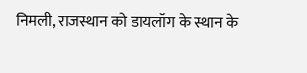निमली, राजस्थान को डायलॉग के स्थान के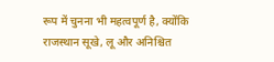रूप में चुनना भी महत्वपूर्ण है, क्योंकि राजस्थान सूखे, लू और अनिश्चित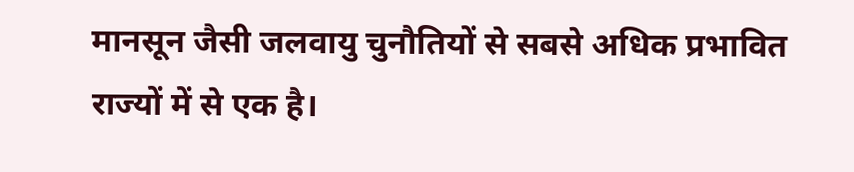मानसून जैसी जलवायु चुनौतियों से सबसे अधिक प्रभावित राज्यों में से एक है।